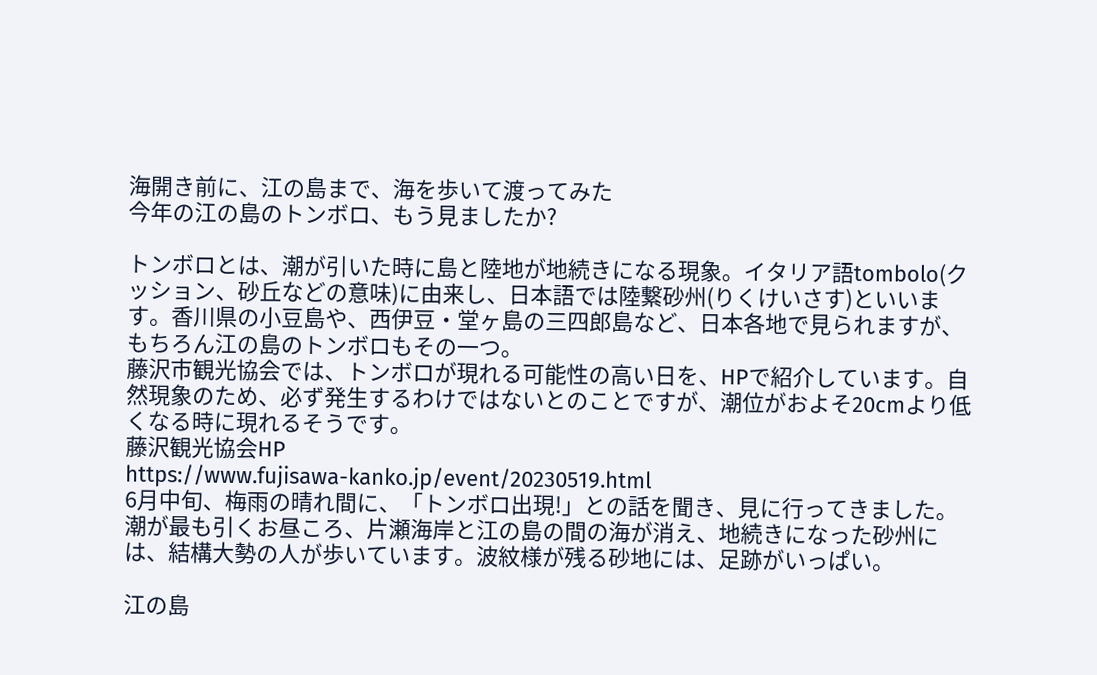海開き前に、江の島まで、海を歩いて渡ってみた
今年の江の島のトンボロ、もう見ましたか?

トンボロとは、潮が引いた時に島と陸地が地続きになる現象。イタリア語tombolo(クッション、砂丘などの意味)に由来し、日本語では陸繋砂州(りくけいさす)といいます。香川県の小豆島や、西伊豆・堂ヶ島の三四郎島など、日本各地で見られますが、もちろん江の島のトンボロもその一つ。
藤沢市観光協会では、トンボロが現れる可能性の高い日を、HPで紹介しています。自然現象のため、必ず発生するわけではないとのことですが、潮位がおよそ20cmより低くなる時に現れるそうです。
藤沢観光協会HP
https://www.fujisawa-kanko.jp/event/20230519.html
6月中旬、梅雨の晴れ間に、「トンボロ出現!」との話を聞き、見に行ってきました。
潮が最も引くお昼ころ、片瀬海岸と江の島の間の海が消え、地続きになった砂州には、結構大勢の人が歩いています。波紋様が残る砂地には、足跡がいっぱい。

江の島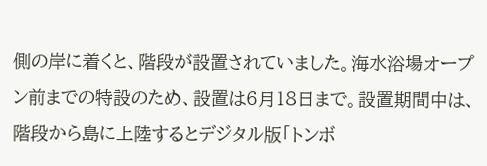側の岸に着くと、階段が設置されていました。海水浴場オープン前までの特設のため、設置は6月18日まで。設置期間中は、階段から島に上陸するとデジタル版「トンボ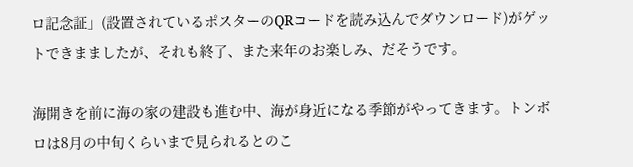ロ記念証」(設置されているポスターのQRコードを読み込んでダウンロード)がゲットできまましたが、それも終了、また来年のお楽しみ、だそうです。

海開きを前に海の家の建設も進む中、海が身近になる季節がやってきます。トンボロは8月の中旬くらいまで見られるとのこ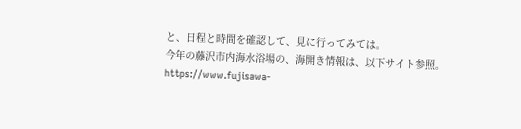と、日程と時間を確認して、見に行ってみては。
今年の藤沢市内海水浴場の、海開き情報は、以下サイト参照。
https://www.fujisawa-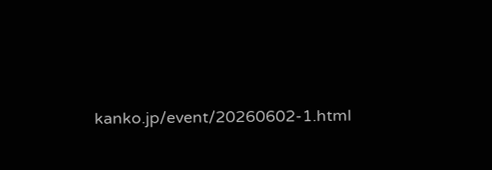kanko.jp/event/20260602-1.html